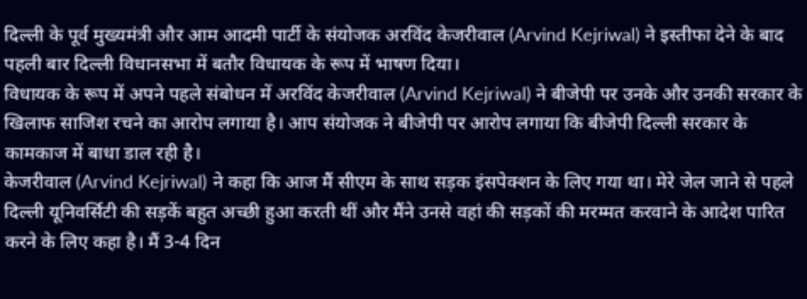दिल्ली के पूर्व मुख्यमंत्री और आम आदमी पार्टी के संयोजक अरविंद केजरीवाल (Arvind Kejriwal) ने इस्तीफा देने के बाद पहली बार दिल्ली विधानसभा में बतौर विधायक के रूप में भाषण दिया।
विधायक के रूप में अपने पहले संबोधन में अरविंद केजरीवाल (Arvind Kejriwal) ने बीजेपी पर उनके और उनकी सरकार के खिलाफ साजिश रचने का आरोप लगाया है। आप संयोजक ने बीजेपी पर आरोप लगाया कि बीजेपी दिल्ली सरकार के कामकाज में बाधा डाल रही है।
केजरीवाल (Arvind Kejriwal) ने कहा कि आज मैं सीएम के साथ सड़क इंसपेक्शन के लिए गया था। मेरे जेल जाने से पहले दिल्ली यूनिवर्सिटी की सड़कें बहुत अच्छी हुआ करती थीं और मैंने उनसे वहां की सड़कों की मरम्मत करवाने के आदेश पारित करने के लिए कहा है। मैं 3-4 दिन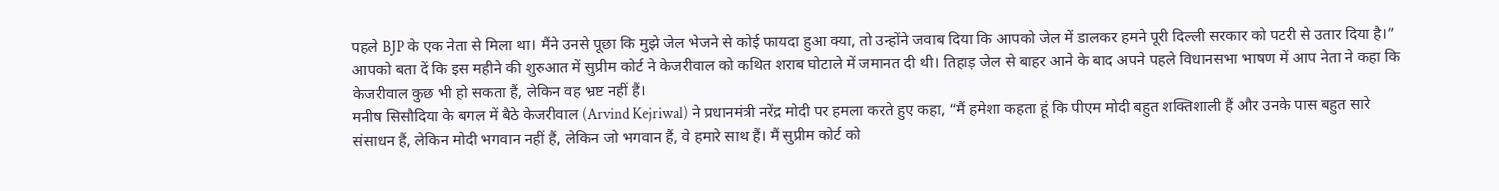पहले BJP के एक नेता से मिला था। मैंने उनसे पूछा कि मुझे जेल भेजने से कोई फायदा हुआ क्या, तो उन्होंने जवाब दिया कि आपको जेल में डालकर हमने पूरी दिल्ली सरकार को पटरी से उतार दिया है।”
आपको बता दें कि इस महीने की शुरुआत में सुप्रीम कोर्ट ने केजरीवाल को कथित शराब घोटाले में जमानत दी थी। तिहाड़ जेल से बाहर आने के बाद अपने पहले विधानसभा भाषण में आप नेता ने कहा कि केजरीवाल कुछ भी हो सकता हैं, लेकिन वह भ्रष्ट नहीं हैं।
मनीष सिसौदिया के बगल में बैठे केजरीवाल (Arvind Kejriwal) ने प्रधानमंत्री नरेंद्र मोदी पर हमला करते हुए कहा, “मैं हमेशा कहता हूं कि पीएम मोदी बहुत शक्तिशाली हैं और उनके पास बहुत सारे संसाधन हैं, लेकिन मोदी भगवान नहीं हैं, लेकिन जो भगवान हैं, वे हमारे साथ हैं। मैं सुप्रीम कोर्ट को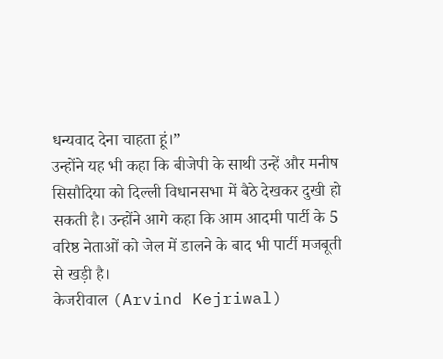धन्यवाद देना चाहता हूं।”
उन्होंने यह भी कहा कि बीजेपी के साथी उन्हें और मनीष सिसौदिया को दिल्ली विधानसभा में बैठे देखकर दुखी हो सकती है। उन्होंने आगे कहा कि आम आदमी पार्टी के 5 वरिष्ठ नेताओं को जेल में डालने के बाद भी पार्टी मजबूती से खड़ी है।
केजरीवाल (Arvind Kejriwal)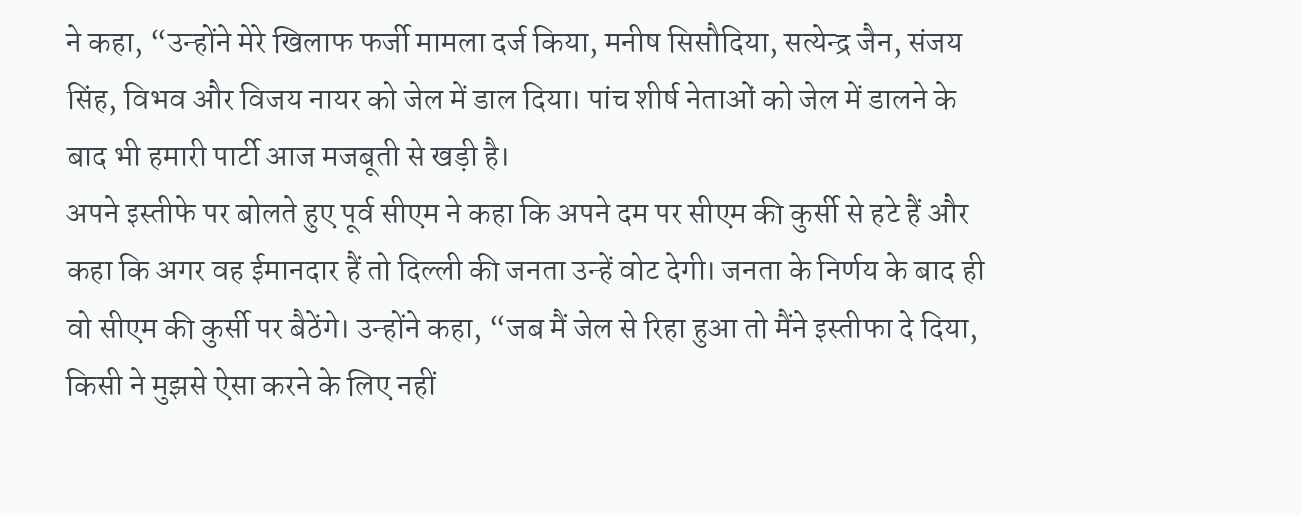ने कहा, “उन्होंने मेरे खिलाफ फर्जी मामला दर्ज किया, मनीष सिसौदिया, सत्येन्द्र जैन, संजय सिंह, विभव और विजय नायर को जेल में डाल दिया। पांच शीर्ष नेताओं को जेल में डालने के बाद भी हमारी पार्टी आज मजबूती से खड़ी है।
अपने इस्तीफे पर बोलते हुए पूर्व सीएम ने कहा कि अपने दम पर सीएम की कुर्सी से हटे हैं और कहा कि अगर वह ईमानदार हैं तो दिल्ली की जनता उन्हें वोट देगी। जनता के निर्णय के बाद ही वो सीएम की कुर्सी पर बैठेंगे। उन्होंने कहा, “जब मैं जेल से रिहा हुआ तो मैंने इस्तीफा दे दिया, किसी ने मुझसे ऐसा करने के लिए नहीं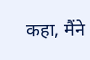कहा, मैंने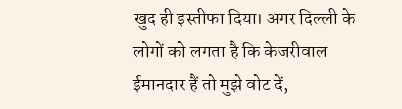खुद ही इस्तीफा दिया। अगर दिल्ली के लोगों को लगता है कि केजरीवाल ईमानदार हैं तो मुझे वोट दें,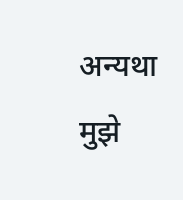अन्यथा मुझे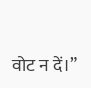वोट न दें।”